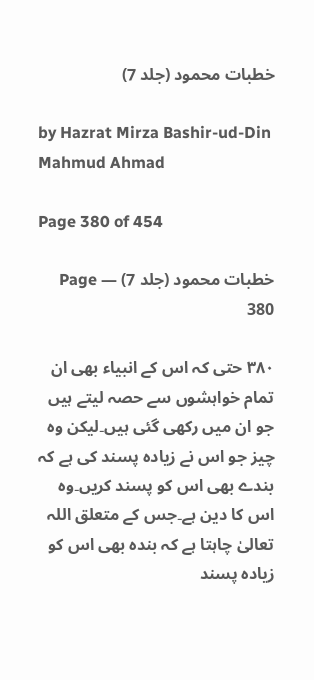خطبات محمود (جلد 7)

by Hazrat Mirza Bashir-ud-Din Mahmud Ahmad

Page 380 of 454

خطبات محمود (جلد 7) — Page 380

٣٨٠ حتی کہ اس کے انبیاء بھی ان تمام خواہشوں سے حصہ لیتے ہیں جو ان میں رکھی گئی ہیں۔لیکن وہ چیز جو اس نے زیادہ پسند کی ہے کہ بندے بھی اس کو پسند کریں۔وہ اس کا دین ہے۔جس کے متعلق اللہ تعالیٰ چاہتا ہے کہ بندہ بھی اس کو زیادہ پسند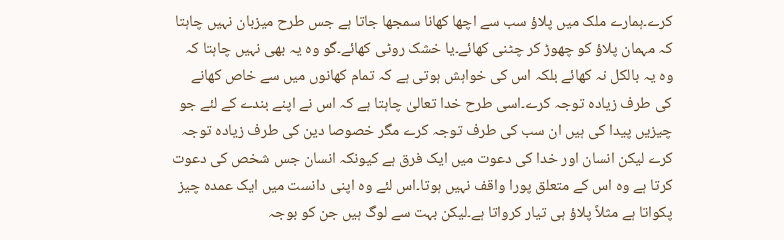کرے۔ہمارے ملک میں پلاؤ سب سے اچھا کھانا سمجھا جاتا ہے جس طرح میزبان نہیں چاہتا کہ مہمان پلاؤ کو چھوڑ کر چٹنی کھائے۔یا خشک روٹی کھائے۔گو وہ یہ بھی نہیں چاہتا کہ وہ یہ بالکل نہ کھائے بلکہ اس کی خواہش ہوتی ہے کہ تمام کھانوں میں سے خاص کھانے کی طرف زیادہ توجہ کرے۔اسی طرح خدا تعالیٰ چاہتا ہے کہ اس نے اپنے بندے کے لئے جو چیزیں پیدا کی ہیں ان سب کی طرف توجہ کرے مگر خصوصا دین کی طرف زیادہ توجہ کرے لیکن انسان اور خدا کی دعوت میں ایک فرق ہے کیونکہ انسان جس شخص کی دعوت کرتا ہے وہ اس کے متعلق پورا واقف نہیں ہوتا۔اس لئے وہ اپنی دانست میں ایک عمدہ چیز پکواتا ہے مثلاً پلاؤ ہی تیار کرواتا ہے۔لیکن بہت سے لوگ ہیں جن کو بوجہ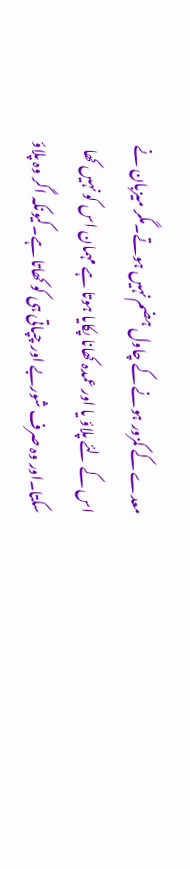معدے کے کمزور ہونے کے چاول ہضم نہیں ہوتے۔مگر میزبان نے اس کے لئے پلاؤ یا اور عمدہ کھانا پکایا ہوتا ہے مہمان اس کو نہیں کھا سکتا۔اور وہ صرف شوربے اور چپاتی ہی کو کھاتا ہے۔کیونکہ اگر وہ پلاؤ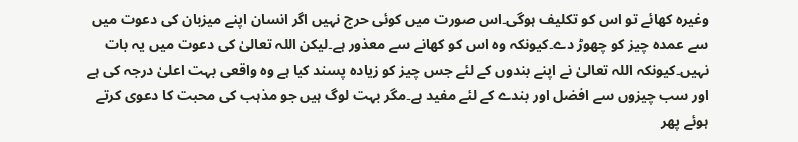وغیرہ کھائے تو اس کو تکلیف ہوگی۔اس صورت میں کوئی حرج نہیں اگر انسان اپنے میزبان کی دعوت میں سے عمدہ چیز کو چھوڑ دے۔کیونکہ وہ اس کو کھانے سے معذور ہے۔لیکن اللہ تعالیٰ کی دعوت میں یہ بات نہیں۔کیونکہ اللہ تعالیٰ نے اپنے بندوں کے لئے جس چیز کو زیادہ پسند کیا ہے وہ واقعی بہت اعلیٰ درجہ کی ہے اور سب چیزوں سے افضل اور بندے کے لئے مفید ہے۔مگر بہت لوگ ہیں جو مذہب کی محبت کا دعوی کرتے ہوئے پھر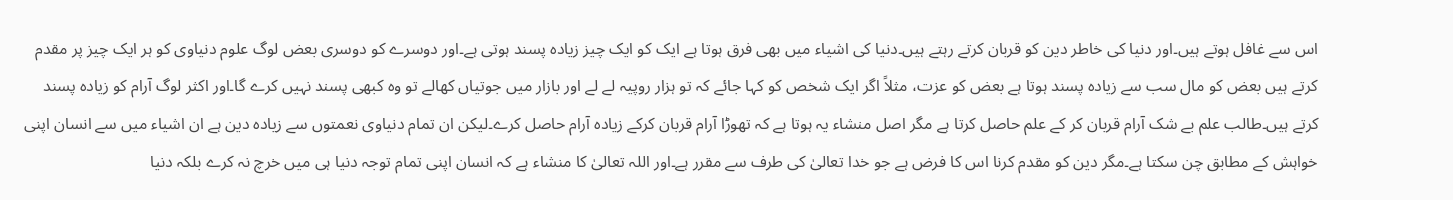اس سے غافل ہوتے ہیں۔اور دنیا کی خاطر دین کو قربان کرتے رہتے ہیں۔دنیا کی اشیاء میں بھی فرق ہوتا ہے ایک کو ایک چیز زیادہ پسند ہوتی ہے۔اور دوسرے کو دوسری بعض لوگ علوم دنیاوی کو ہر ایک چیز پر مقدم کرتے ہیں بعض کو مال سب سے زیادہ پسند ہوتا ہے بعض کو عزت، مثلاً اگر ایک شخص کو کہا جائے کہ تو ہزار روپیہ لے لے اور بازار میں جوتیاں کھالے تو وہ کبھی پسند نہیں کرے گا۔اور اکثر لوگ آرام کو زیادہ پسند کرتے ہیں۔طالب علم بے شک آرام قربان کر کے علم حاصل کرتا ہے مگر اصل منشاء یہ ہوتا ہے کہ تھوڑا آرام قربان کرکے زیادہ آرام حاصل کرے۔لیکن ان تمام دنیاوی نعمتوں سے زیادہ دین ہے ان اشیاء میں سے انسان اپنی خواہش کے مطابق چن سکتا ہے۔مگر دین کو مقدم کرنا اس کا فرض ہے جو خدا تعالیٰ کی طرف سے مقرر ہے۔اور اللہ تعالیٰ کا منشاء ہے کہ انسان اپنی تمام توجہ دنیا ہی میں خرچ نہ کرے بلکہ دنیا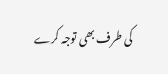کی طرف بھی توجہ کرے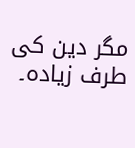مگر دین کی طرف زیادہ۔